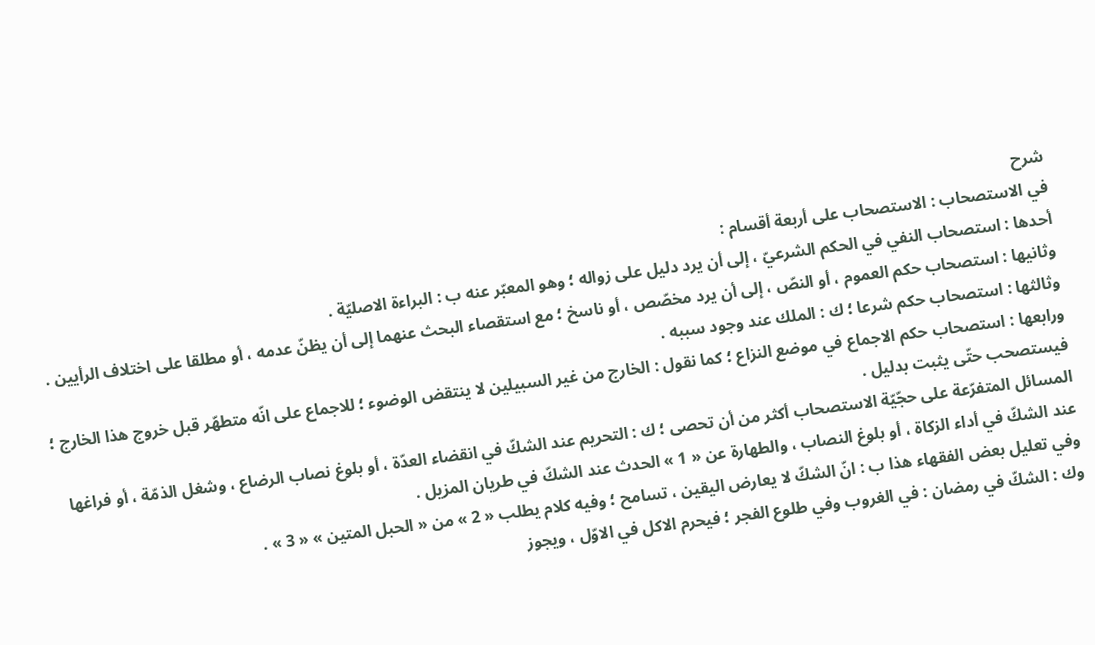شرح
في الاستصحاب : الاستصحاب على أربعة أقسام :
أحدها : استصحاب النفي في الحكم الشرعيّ ، إلى أن يرد دليل على زواله ؛ وهو المعبّر عنه ب : البراءة الاصليّة .
وثانيها : استصحاب حكم العموم ، أو النصّ ، إلى أن يرد مخصّص ، أو ناسخ ؛ مع استقصاء البحث عنهما إلى أن يظنّ عدمه ، أو مطلقا على اختلاف الرأيين .
وثالثها : استصحاب حكم شرعا ؛ ك : الملك عند وجود سببه .
ورابعها : استصحاب حكم الاجماع في موضع النزاع ؛ كما نقول : الخارج من غير السبيلين لا ينتقض الوضوء ؛ للاجماع على انّه متطهّر قبل خروج هذا الخارج ؛ فيستصحب حتّى يثبت بدليل .
المسائل المتفرّعة على حجّيّة الاستصحاب أكثر من أن تحصى ؛ ك : التحريم عند الشكّ في انقضاء العدّة ، أو بلوغ نصاب الرضاع ، وشغل الذمّة ، أو فراغها عند الشكّ في أداء الزكاة ، أو بلوغ النصاب ، والطهارة عن « 1 » الحدث عند الشكّ في طريان المزيل .
وفي تعليل بعض الفقهاء هذا ب : انّ الشكّ لا يعارض اليقين ، تسامح ؛ وفيه كلام يطلب « 2 » من « الحبل المتين » « 3 » .
وك : الشكّ في رمضان : في الغروب وفي طلوع الفجر ؛ فيحرم الاكل في الاوّل ، ويجوز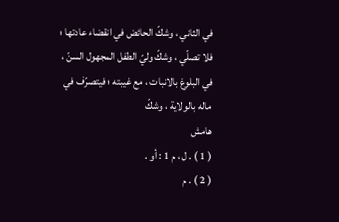في الثاني ، وشكّ الحائض في انقضاء عادتها ؛ فلا تصلّي ، وشكّ وليّ الطفل المجهول السنّ ، في البلوغ بالانبات ، مع غيبته ؛ فيتصرّف في ماله بالولاية ، وشكّ
هامش
( 1 ) . ل ، م 1 : أو .
( 2 ) . م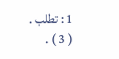1 : تطلب .
( 3 ) .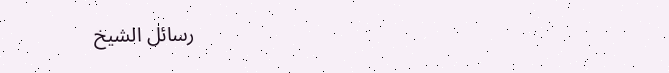رسائل الشيخ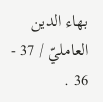بهاء الدين العامليّ / 37 - 36 .